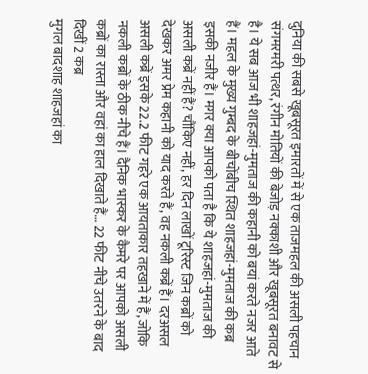दुनिया की सबसे खूबसूरत इमारतों में से एक ताजमहल की असली पहचान संगमरमरी पत्थर, रंगीन मोतियों की बेजोड़ नक्काशी और खूबसूरत बनावट से है। ये सब आज भी शाहजहां-मुमताज की कहानी को बयां करते नजर आते हैं। महल के मुख्य गुम्बद के बीचोंबीच स्थित शाहजहां-मुमताज की कब्र इसकी नजीर हैं। मगर क्या आपको पता है कि ये शाहजहां-मुमताज की असली कब्रें नहीं हैं? चौंकिए नहीं, हर दिन लाखों टूरिस्ट जिन कब्रों को देखकर अमर प्रेम कहानी को याद करते हैं, वह नकली कब्रें हैं। दरअसल असली कब्रें इसके 22.2 फीट गहरे एक आयताकार तहखाने में हैं, जोकि नकली कब्रों के ठीक नीचे हैं। दैनिक भास्कर के कैमरे पर आपको असली कब्रों का रास्ता और वहां का हाल दिखाते हैं… 22 फीट नीचे उतरने के बाद दिखीं 2 कब्र
मुगल बादशाह शाहजहां का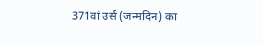371वां उर्स (जन्मदिन) का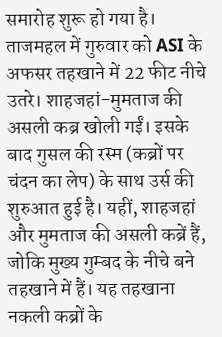समारोह शुरू हो गया है। ताजमहल में गुरुवार को ASI के अफसर तहखाने में 22 फीट नीचे उतरे। शाहजहां-मुमताज की असली कब्र खोली गईं। इसके बाद गुसल की रस्म (कब्रों पर चंदन का लेप) के साथ उर्स की शुरुआत हुई है। यहीं, शाहजहां और मुमताज की असली कब्रें हैं, जोकि मुख्य गुम्बद के नीचे बने तहखाने में हैं। यह तहखाना नकली कब्रों के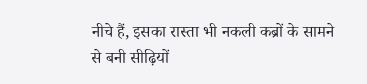नीचे हैं, इसका रास्ता भी नकली कब्रों के सामने से बनी सीढ़ियों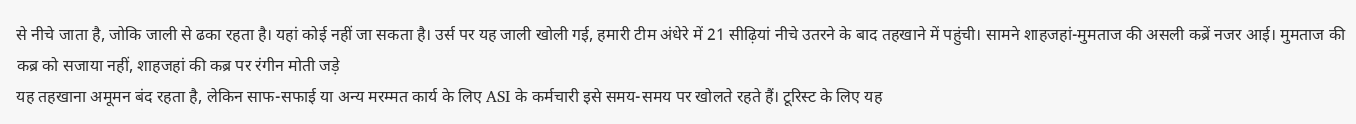से नीचे जाता है, जोकि जाली से ढका रहता है। यहां कोई नहीं जा सकता है। उर्स पर यह जाली खोली गई, हमारी टीम अंधेरे में 21 सीढ़ियां नीचे उतरने के बाद तहखाने में पहुंची। सामने शाहजहां-मुमताज की असली कब्रें नजर आई। मुमताज की कब्र को सजाया नहीं, शाहजहां की कब्र पर रंगीन मोती जड़े
यह तहखाना अमूमन बंद रहता है, लेकिन साफ-सफाई या अन्य मरम्मत कार्य के लिए ASI के कर्मचारी इसे समय-समय पर खोलते रहते हैं। टूरिस्ट के लिए यह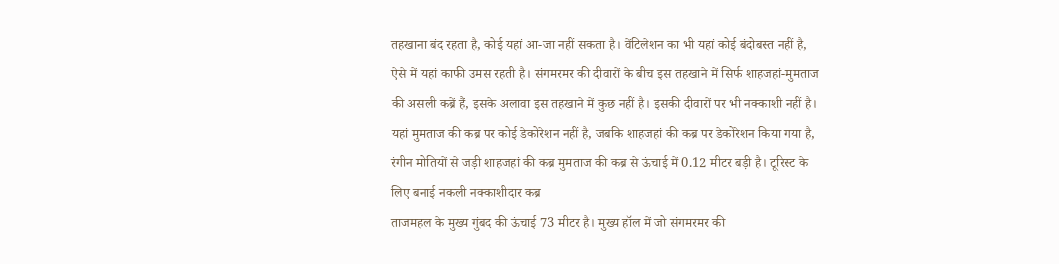तहखाना बंद रहता है, कोई यहां आ-जा नहीं सकता है। वेंटिलेशन का भी यहां कोई बंदोबस्त नहीं है, ऐसे में यहां काफी उमस रहती है। संगमरमर की दीवारों के बीच इस तहखाने में सिर्फ शाहजहां-मुमताज की असली कब्रें हैं, इसके अलावा इस तहखाने में कुछ नहीं है। इसकी दीवारों पर भी नक्काशी नहीं है। यहां मुमताज की कब्र पर कोई डेकोरेशन नहीं है, जबकि शाहजहां की कब्र पर डेकोरेशन किया गया है, रंगीन मोतियों से जड़ी शाहजहां की कब्र मुमताज की कब्र से ऊंचाई में 0.12 मीटर बड़ी है। टूरिस्ट के लिए बनाई नकली नक्काशीदार कब्र
ताजमहल के मुख्य गुंबद की ऊंचाई 73 मीटर है। मुख्य हॉल में जो संगमरमर की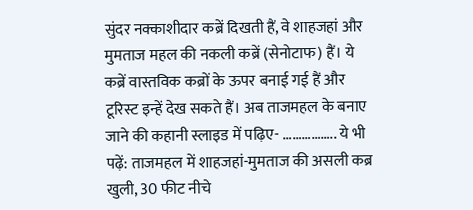सुंदर नक्काशीदार कब्रें दिखती हैं, वे शाहजहां और मुमताज महल की नकली कब्रें (सेनोटाफ) हैं। ये कब्रें वास्तविक कब्रों के ऊपर बनाई गई हैं और टूरिस्ट इन्हें देख सकते हैं। अब ताजमहल के बनाए जाने की कहानी स्लाइड में पढ़िए- …………….. ये भी पढ़ें: ताजमहल में शाहजहां-मुमताज की असली कब्र खुली, 30 फीट नीचे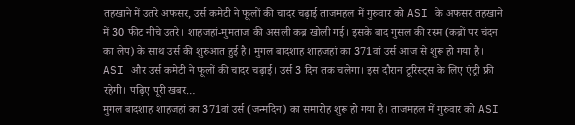तहखाने में उतरे अफसर, उर्स कमेटी ने फूलों की चादर चढ़ाई ताजमहल में गुरुवार को ASI के अफसर तहखाने में 30 फीट नीचे उतरे। शाहजहां-मुमताज की असली कब्र खोली गई। इसके बाद गुसल की रस्म (कब्रों पर चंदन का लेप) के साथ उर्स की शुरुआत हुई है। मुगल बादशाह शाहजहां का 371वां उर्स आज से शुरू हो गया है। ASI और उर्स कमेटी ने फूलों की चादर चढ़ाई। उर्स 3 दिन तक चलेगा। इस दौरान टूरिस्ट्स के लिए एंट्री फ्री रहेगी। पढ़िए पूरी खबर…
मुगल बादशाह शाहजहां का 371वां उर्स (जन्मदिन) का समारोह शुरू हो गया है। ताजमहल में गुरुवार को ASI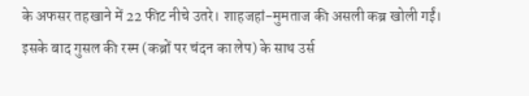के अफसर तहखाने में 22 फीट नीचे उतरे। शाहजहां-मुमताज की असली कब्र खोली गईं। इसके बाद गुसल की रस्म (कब्रों पर चंदन का लेप) के साथ उर्स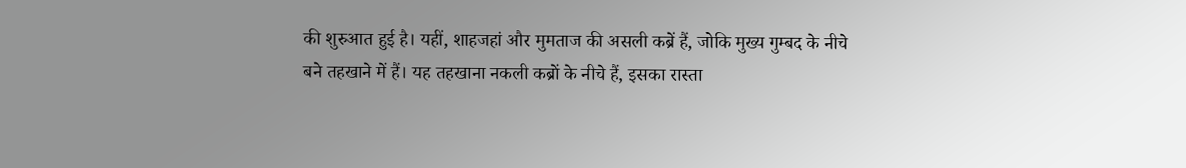की शुरुआत हुई है। यहीं, शाहजहां और मुमताज की असली कब्रें हैं, जोकि मुख्य गुम्बद के नीचे बने तहखाने में हैं। यह तहखाना नकली कब्रों के नीचे हैं, इसका रास्ता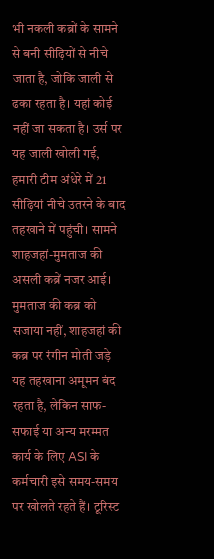भी नकली कब्रों के सामने से बनी सीढ़ियों से नीचे जाता है, जोकि जाली से ढका रहता है। यहां कोई नहीं जा सकता है। उर्स पर यह जाली खोली गई, हमारी टीम अंधेरे में 21 सीढ़ियां नीचे उतरने के बाद तहखाने में पहुंची। सामने शाहजहां-मुमताज की असली कब्रें नजर आई। मुमताज की कब्र को सजाया नहीं, शाहजहां की कब्र पर रंगीन मोती जड़े
यह तहखाना अमूमन बंद रहता है, लेकिन साफ-सफाई या अन्य मरम्मत कार्य के लिए ASI के कर्मचारी इसे समय-समय पर खोलते रहते हैं। टूरिस्ट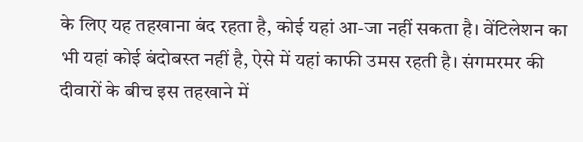के लिए यह तहखाना बंद रहता है, कोई यहां आ-जा नहीं सकता है। वेंटिलेशन का भी यहां कोई बंदोबस्त नहीं है, ऐसे में यहां काफी उमस रहती है। संगमरमर की दीवारों के बीच इस तहखाने में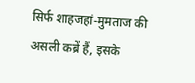सिर्फ शाहजहां-मुमताज की असली कब्रें हैं, इसके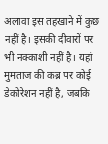अलावा इस तहखाने में कुछ नहीं है। इसकी दीवारों पर भी नक्काशी नहीं है। यहां मुमताज की कब्र पर कोई डेकोरेशन नहीं है, जबकि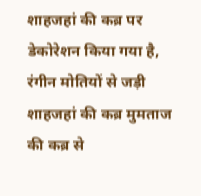शाहजहां की कब्र पर डेकोरेशन किया गया है, रंगीन मोतियों से जड़ी शाहजहां की कब्र मुमताज की कब्र से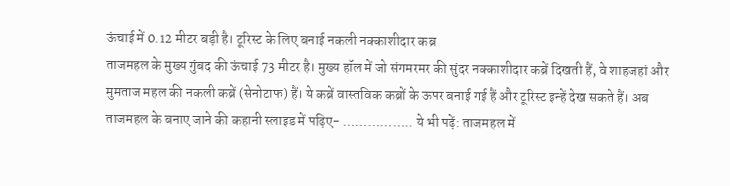ऊंचाई में 0.12 मीटर बड़ी है। टूरिस्ट के लिए बनाई नकली नक्काशीदार कब्र
ताजमहल के मुख्य गुंबद की ऊंचाई 73 मीटर है। मुख्य हॉल में जो संगमरमर की सुंदर नक्काशीदार कब्रें दिखती हैं, वे शाहजहां और मुमताज महल की नकली कब्रें (सेनोटाफ) हैं। ये कब्रें वास्तविक कब्रों के ऊपर बनाई गई हैं और टूरिस्ट इन्हें देख सकते हैं। अब ताजमहल के बनाए जाने की कहानी स्लाइड में पढ़िए- …………….. ये भी पढ़ें: ताजमहल में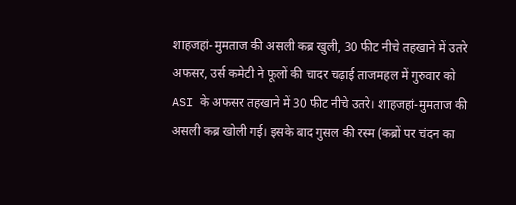शाहजहां-मुमताज की असली कब्र खुली, 30 फीट नीचे तहखाने में उतरे अफसर, उर्स कमेटी ने फूलों की चादर चढ़ाई ताजमहल में गुरुवार को ASI के अफसर तहखाने में 30 फीट नीचे उतरे। शाहजहां-मुमताज की असली कब्र खोली गई। इसके बाद गुसल की रस्म (कब्रों पर चंदन का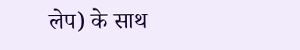लेप) के साथ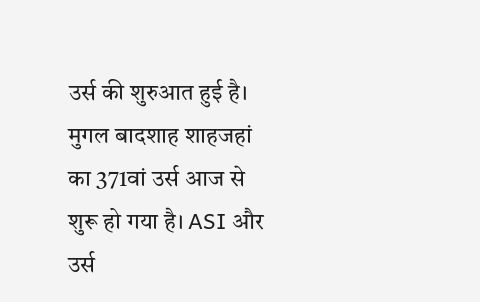उर्स की शुरुआत हुई है। मुगल बादशाह शाहजहां का 371वां उर्स आज से शुरू हो गया है। ASI और उर्स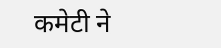कमेटी ने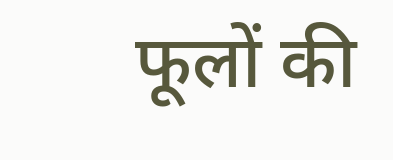फूलों की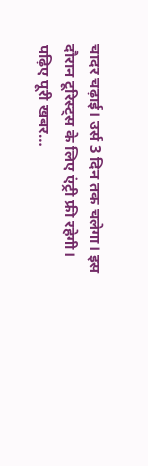चादर चढ़ाई। उर्स 3 दिन तक चलेगा। इस दौरान टूरिस्ट्स के लिए एंट्री फ्री रहेगी। पढ़िए पूरी खबर…